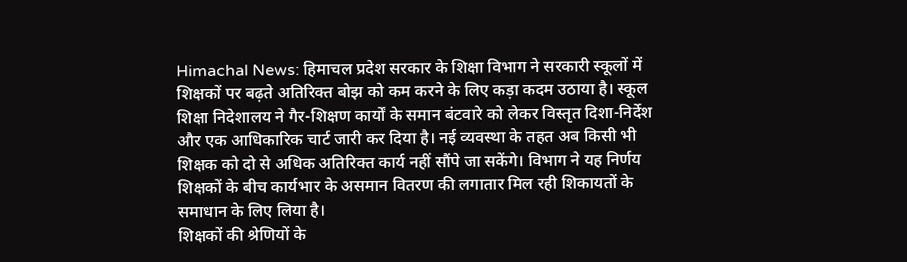Himachal News: हिमाचल प्रदेश सरकार के शिक्षा विभाग ने सरकारी स्कूलों में शिक्षकों पर बढ़ते अतिरिक्त बोझ को कम करने के लिए कड़ा कदम उठाया है। स्कूल शिक्षा निदेशालय ने गैर-शिक्षण कार्यों के समान बंटवारे को लेकर विस्तृत दिशा-निर्देश और एक आधिकारिक चार्ट जारी कर दिया है। नई व्यवस्था के तहत अब किसी भी शिक्षक को दो से अधिक अतिरिक्त कार्य नहीं सौंपे जा सकेंगे। विभाग ने यह निर्णय शिक्षकों के बीच कार्यभार के असमान वितरण की लगातार मिल रही शिकायतों के समाधान के लिए लिया है।
शिक्षकों की श्रेणियों के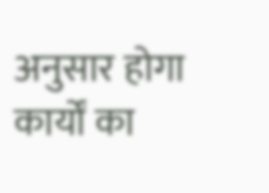अनुसार होगा कार्यों का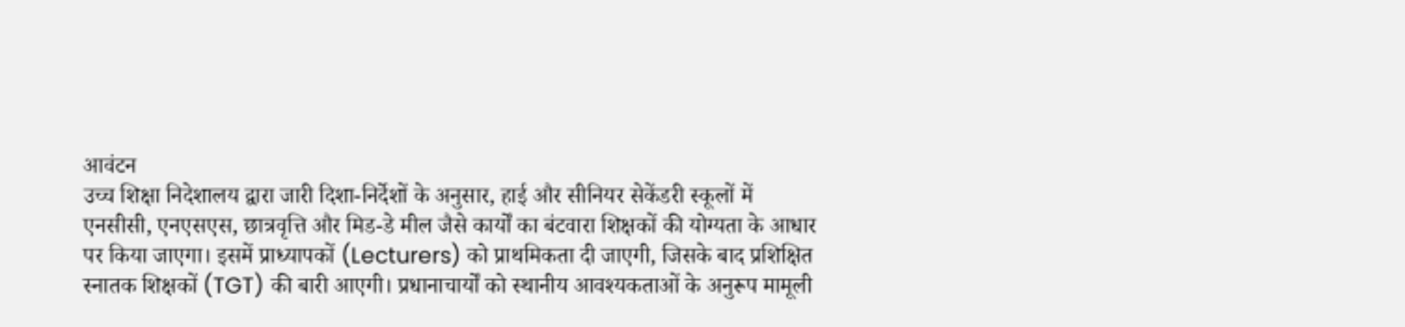आवंटन
उच्च शिक्षा निदेशालय द्वारा जारी दिशा-निर्देशों के अनुसार, हाई और सीनियर सेकेंडरी स्कूलों में एनसीसी, एनएसएस, छात्रवृत्ति और मिड-डे मील जैसे कार्यों का बंटवारा शिक्षकों की योग्यता के आधार पर किया जाएगा। इसमें प्राध्यापकों (Lecturers) को प्राथमिकता दी जाएगी, जिसके बाद प्रशिक्षित स्नातक शिक्षकों (TGT) की बारी आएगी। प्रधानाचार्यों को स्थानीय आवश्यकताओं के अनुरूप मामूली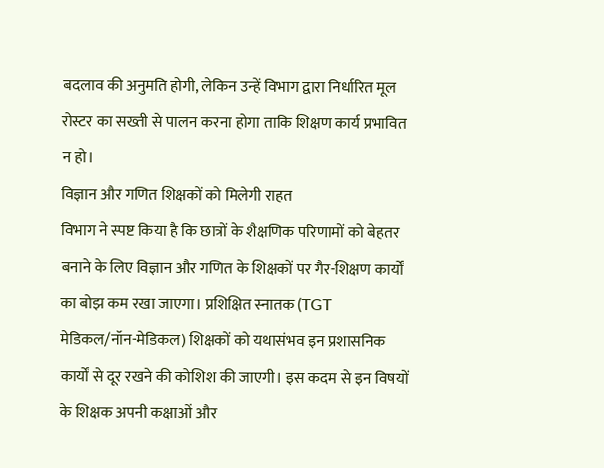बदलाव की अनुमति होगी, लेकिन उन्हें विभाग द्वारा निर्धारित मूल रोस्टर का सख्ती से पालन करना होगा ताकि शिक्षण कार्य प्रभावित न हो।
विज्ञान और गणित शिक्षकों को मिलेगी राहत
विभाग ने स्पष्ट किया है कि छात्रों के शैक्षणिक परिणामों को बेहतर बनाने के लिए विज्ञान और गणित के शिक्षकों पर गैर-शिक्षण कार्यों का बोझ कम रखा जाएगा। प्रशिक्षित स्नातक (TGT मेडिकल/नॉन-मेडिकल) शिक्षकों को यथासंभव इन प्रशासनिक कार्यों से दूर रखने की कोशिश की जाएगी। इस कदम से इन विषयों के शिक्षक अपनी कक्षाओं और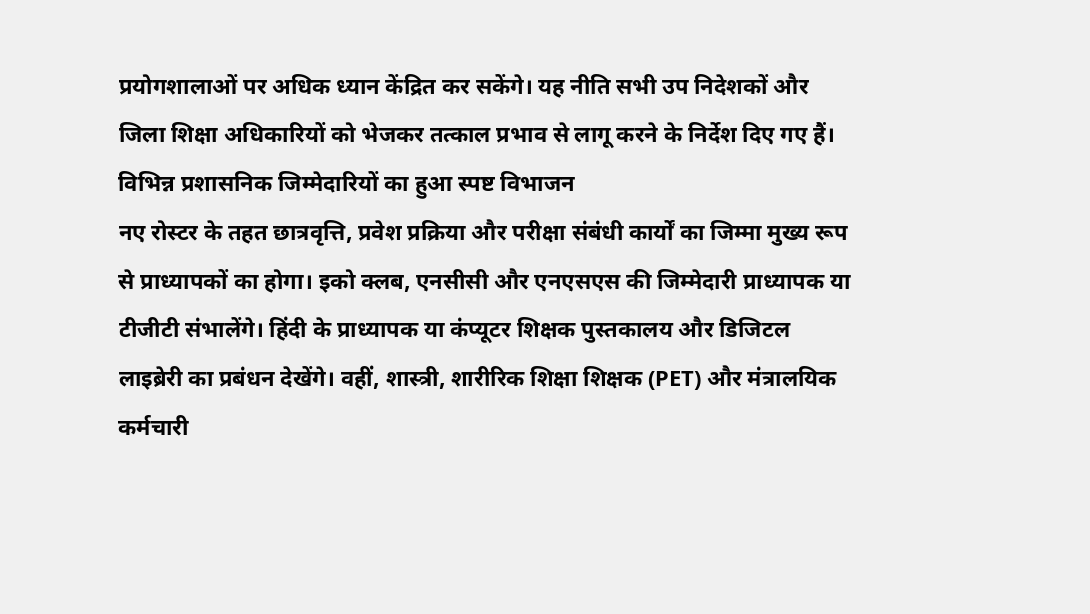प्रयोगशालाओं पर अधिक ध्यान केंद्रित कर सकेंगे। यह नीति सभी उप निदेशकों और जिला शिक्षा अधिकारियों को भेजकर तत्काल प्रभाव से लागू करने के निर्देश दिए गए हैं।
विभिन्न प्रशासनिक जिम्मेदारियों का हुआ स्पष्ट विभाजन
नए रोस्टर के तहत छात्रवृत्ति, प्रवेश प्रक्रिया और परीक्षा संबंधी कार्यों का जिम्मा मुख्य रूप से प्राध्यापकों का होगा। इको क्लब, एनसीसी और एनएसएस की जिम्मेदारी प्राध्यापक या टीजीटी संभालेंगे। हिंदी के प्राध्यापक या कंप्यूटर शिक्षक पुस्तकालय और डिजिटल लाइब्रेरी का प्रबंधन देखेंगे। वहीं, शास्त्री, शारीरिक शिक्षा शिक्षक (PET) और मंत्रालयिक कर्मचारी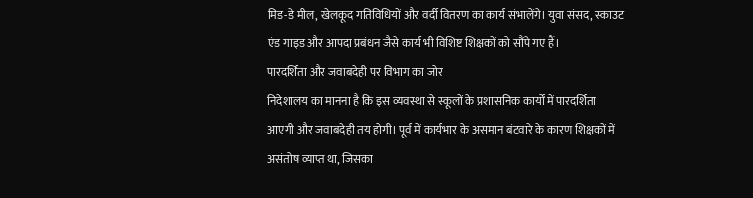मिड-डे मील, खेलकूद गतिविधियों और वर्दी वितरण का कार्य संभालेंगे। युवा संसद, स्काउट एंड गाइड और आपदा प्रबंधन जैसे कार्य भी विशिष्ट शिक्षकों को सौंपे गए हैं।
पारदर्शिता और जवाबदेही पर विभाग का जोर
निदेशालय का मानना है कि इस व्यवस्था से स्कूलों के प्रशासनिक कार्यों में पारदर्शिता आएगी और जवाबदेही तय होगी। पूर्व में कार्यभार के असमान बंटवारे के कारण शिक्षकों में असंतोष व्याप्त था, जिसका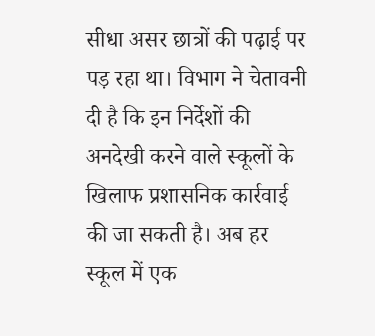सीधा असर छात्रों की पढ़ाई पर पड़ रहा था। विभाग ने चेतावनी दी है कि इन निर्देशों की अनदेखी करने वाले स्कूलों के खिलाफ प्रशासनिक कार्रवाई की जा सकती है। अब हर स्कूल में एक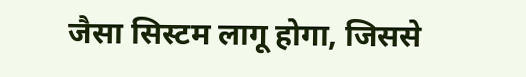जैसा सिस्टम लागू होगा, जिससे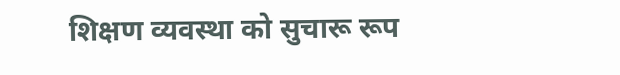शिक्षण व्यवस्था को सुचारू रूप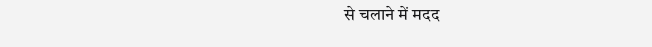से चलाने में मदद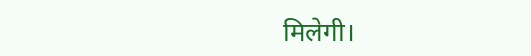मिलेगी।